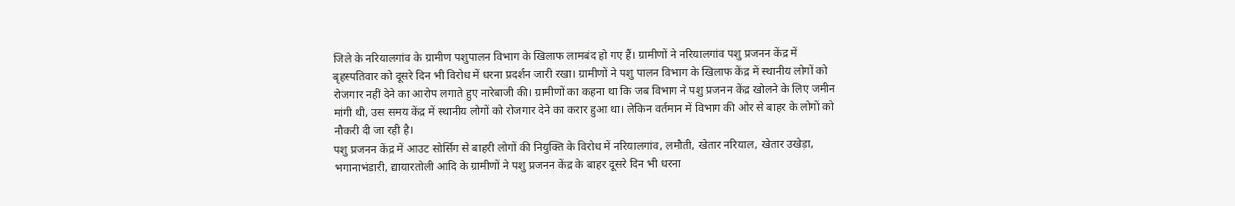जिले के नरियालगांव के ग्रामीण पशुपालन विभाग के खिलाफ लामबंद हो गए हैं। ग्रामीणों ने नरियालगांव पशु प्रजनन केंद्र में बृहस्पतिवार को दूसरे दिन भी विरोध में धरना प्रदर्शन जारी रखा। ग्रामीणों ने पशु पालन विभाग के खिलाफ केंद्र में स्थानीय लोगों को रोजगार नहीं देने का आरोप लगाते हुए नारेबाजी की। ग्रामीणों का कहना था कि जब विभाग ने पशु प्रजनन केंद्र खोलने के लिए जमीन मांगी थी, उस समय केंद्र में स्थानीय लोगों को रोजगार देने का करार हुआ था। लेकिन वर्तमान में विभाग की ओर से बाहर के लोगों को नौकरी दी जा रही है।
पशु प्रजनन केंद्र में आउट सोर्सिग से बाहरी लोगों की नियुक्ति के विरोध में नरियालगांव, लमौती, खेतार नरियाल, खेतार उखेड़ा, भगानाभंडारी, द्यायारतोली आदि के ग्रामीणों ने पशु प्रजनन केंद्र के बाहर दूसरे दिन भी धरना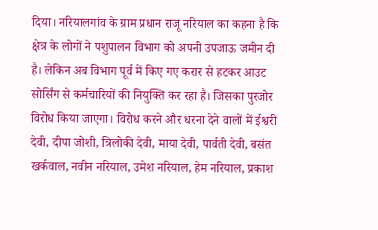दिया। नरियालगांव के ग्राम प्रधान राजू नरियाल का कहना है कि क्षेत्र के लोगों ने पशुपालन विभाग को अपनी उपजाऊ जमीन दी है। लेकिन अब विभाग पूर्व में किए गए करार से हटकर आउट सोर्सिंग से कर्मचारियों की नियुक्ति कर रहा है। जिसका पुरजोर विरोध किया जाएगा। विरोध करने और धरना देने वालों में ईश्वरी देवी, दीपा जोशी, त्रिलोकी देवी, माया देवी, पार्वती देवी, बसंत खर्कवाल, नवीन नरियाल, उमेश नरियाल, हेम नरियाल, प्रकाश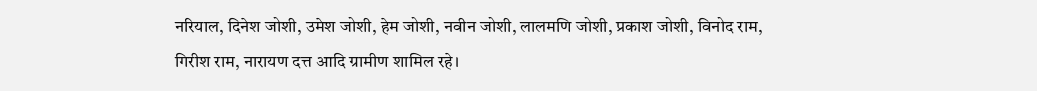नरियाल, दिनेश जोशी, उमेश जोशी, हेम जोशी, नवीन जोशी, लालमणि जोशी, प्रकाश जोशी, विनोद राम, गिरीश राम, नारायण दत्त आदि ग्रामीण शामिल रहे।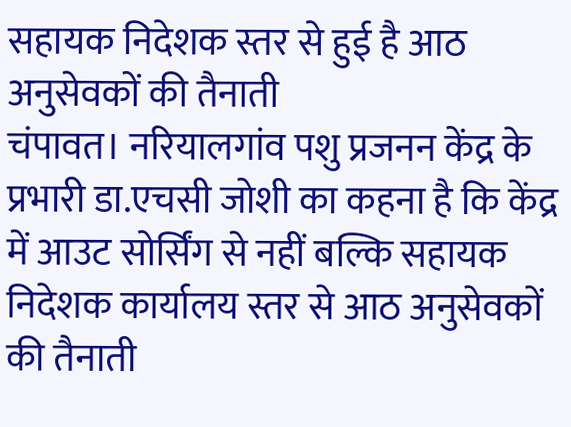सहायक निदेशक स्तर से हुई है आठ अनुसेवकों की तैनाती
चंपावत। नरियालगांव पशु प्रजनन केंद्र के प्रभारी डा.एचसी जोशी का कहना है कि केंद्र में आउट सोर्सिंग से नहीं बल्कि सहायक निदेशक कार्यालय स्तर से आठ अनुसेवकों की तैनाती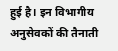हुई है। इन विभागीय अनुसेवकों की तैनाती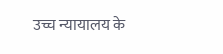उच्च न्यायालय के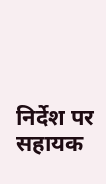निर्देश पर सहायक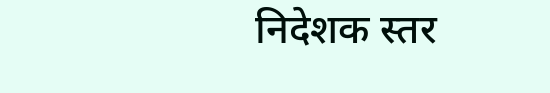निदेशक स्तर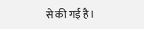से की गई है।